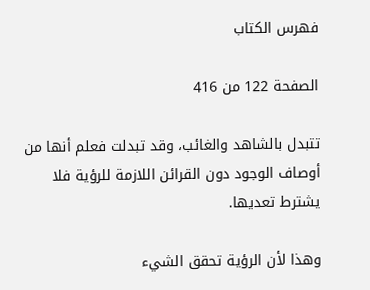فهرس الكتاب

الصفحة 122 من 416

تتبدل بالشاهد والغائب، وقد تبدلت فعلم أنها من أوصاف الوجود دون القرائن اللازمة للرؤية فلا يشترط تعديها.

وهذا لأن الرؤية تحقق الشيء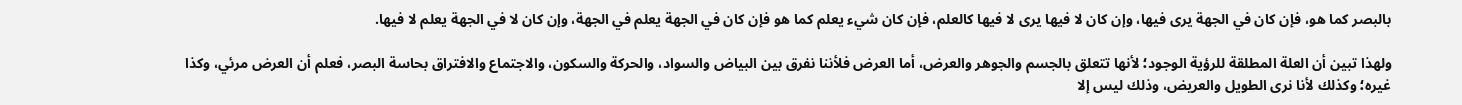بالبصر كما هو، فإن كان في الجهة يرى فيها، وإن كان لا فيها يرى لا فيها كالعلم، فإن كان شيء يعلم كما هو فإن كان في الجهة يعلم في الجهة، وإن كان لا في الجهة يعلم لا فيها.

ولهذا تبين أن العلة المطلقة للرؤية الوجود؛ لأنها تتعلق بالجسم والجوهر والعرض، أما العرض فلأننا نفرق بين البياض والسواد، والحركة والسكون، والاجتماع والافتراق بحاسة البصر، فعلم أن العرض مرئي، وكذا غيره؛ وكذلك لأنا نرى الطويل والعريض، وذلك ليس إلا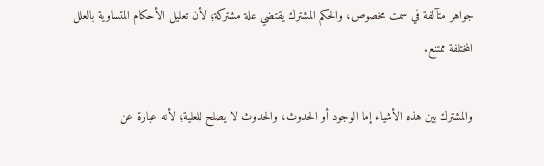جواهر متآلفة في سمت مخصوص، والحكم المشترك يقتضي علة مشتركة؛ لأن تعليل الأحكام المتساوية بالعلل المختلفة ممتنع.

والمشترك بين هذه الأشياء إما الوجود أو الحدوث، والحدوث لا يصلح للعلية؛ لأنه عبارة عن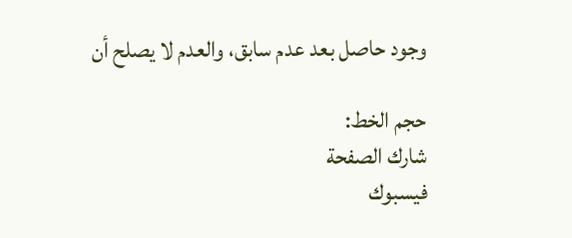وجود حاصل بعد عدم سابق، والعدم لا يصلح أن

حجم الخط:
شارك الصفحة
فيسبوك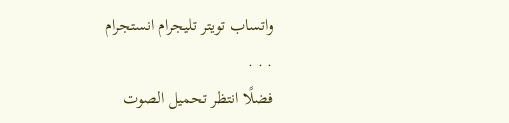واتساب تويتر تليجرام انستجرام
. . .
فضلًا انتظر تحميل الصوت